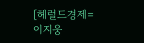[헤럴드경제=이지웅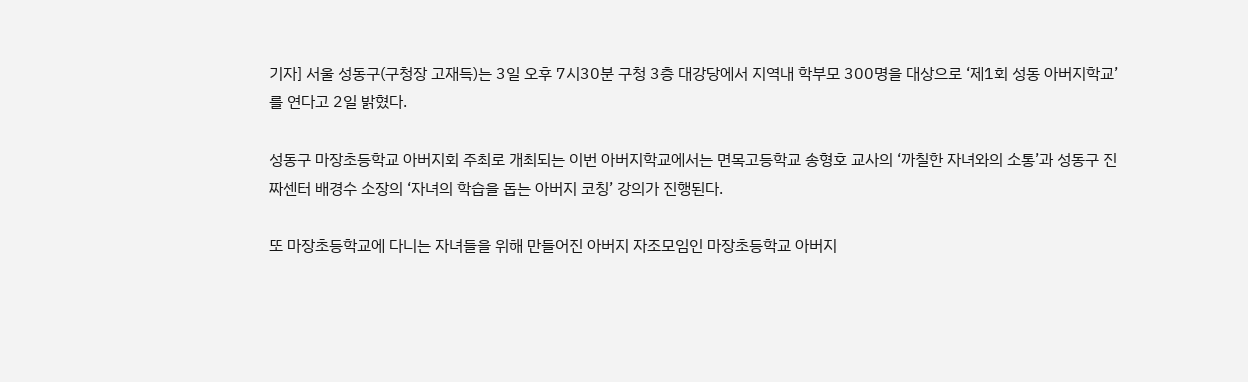기자] 서울 성동구(구청장 고재득)는 3일 오후 7시30분 구청 3층 대강당에서 지역내 학부모 300명을 대상으로 ‘제1회 성동 아버지학교’를 연다고 2일 밝혔다.

성동구 마장초등학교 아버지회 주최로 개최되는 이번 아버지학교에서는 면목고등학교 송형호 교사의 ‘까칠한 자녀와의 소통’과 성동구 진짜센터 배경수 소장의 ‘자녀의 학습을 돕는 아버지 코칭’ 강의가 진행된다.

또 마장초등학교에 다니는 자녀들을 위해 만들어진 아버지 자조모임인 마장초등학교 아버지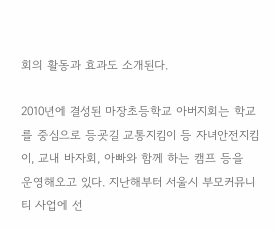회의 활동과 효과도 소개된다.

2010년에 결성된 마장초등학교 아버지회는 학교를 중심으로 등굣길 교통지킴이 등 자녀안전지킴이, 교내 바자회, 아빠와 함께 하는 캠프 등을 운영해오고 있다. 지난해부터 서울시 부모커뮤니티 사업에 선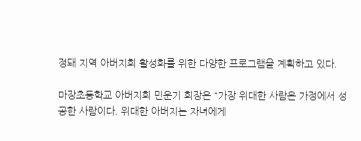정돼 지역 아버지회 활성화를 위한 다양한 프로그램을 계획하고 있다.

마장초등학교 아버지회 민운기 회장은 “가장 위대한 사람은 가정에서 성공한 사람이다. 위대한 아버지는 자녀에게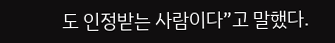도 인정받는 사람이다”고 말했다.